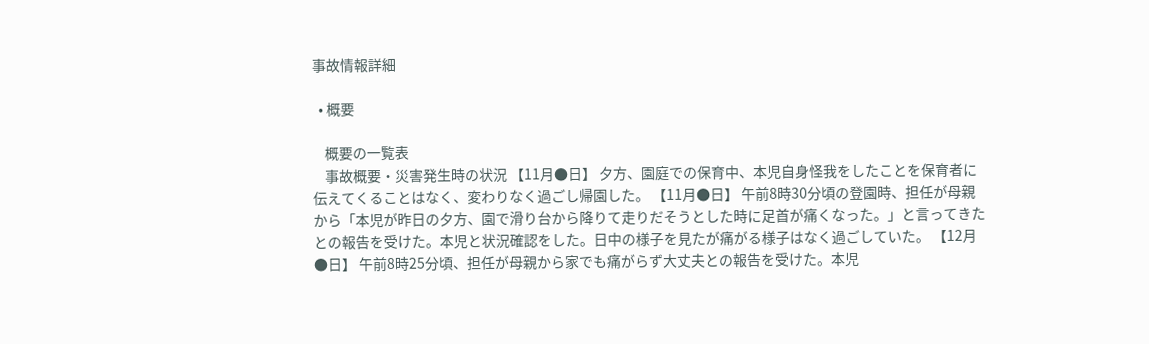事故情報詳細

  • 概要

    概要の一覧表
    事故概要・災害発生時の状況 【11月●日】 夕方、園庭での保育中、本児自身怪我をしたことを保育者に伝えてくることはなく、変わりなく過ごし帰園した。 【11月●日】 午前8時30分頃の登園時、担任が母親から「本児が昨日の夕方、園で滑り台から降りて走りだそうとした時に足首が痛くなった。」と言ってきたとの報告を受けた。本児と状況確認をした。日中の様子を見たが痛がる様子はなく過ごしていた。 【12月●日】 午前8時25分頃、担任が母親から家でも痛がらず大丈夫との報告を受けた。本児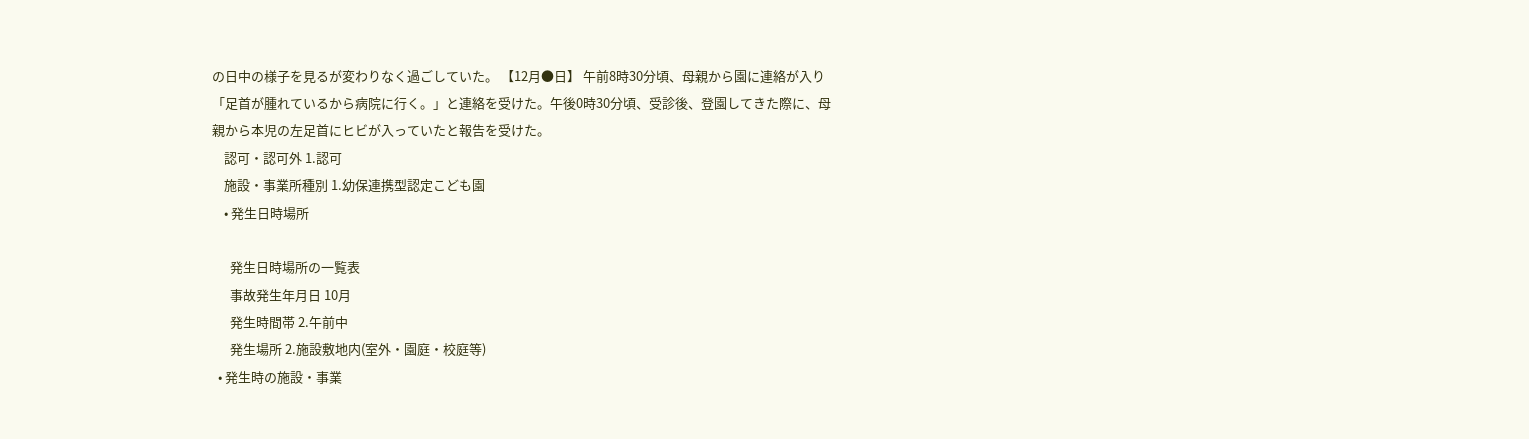の日中の様子を見るが変わりなく過ごしていた。 【12月●日】 午前8時30分頃、母親から園に連絡が入り「足首が腫れているから病院に行く。」と連絡を受けた。午後0時30分頃、受診後、登園してきた際に、母親から本児の左足首にヒビが入っていたと報告を受けた。
    認可・認可外 1.認可
    施設・事業所種別 1.幼保連携型認定こども園
    • 発生日時場所

      発生日時場所の一覧表
      事故発生年月日 10月
      発生時間帯 2.午前中
      発生場所 2.施設敷地内(室外・園庭・校庭等)
  • 発生時の施設・事業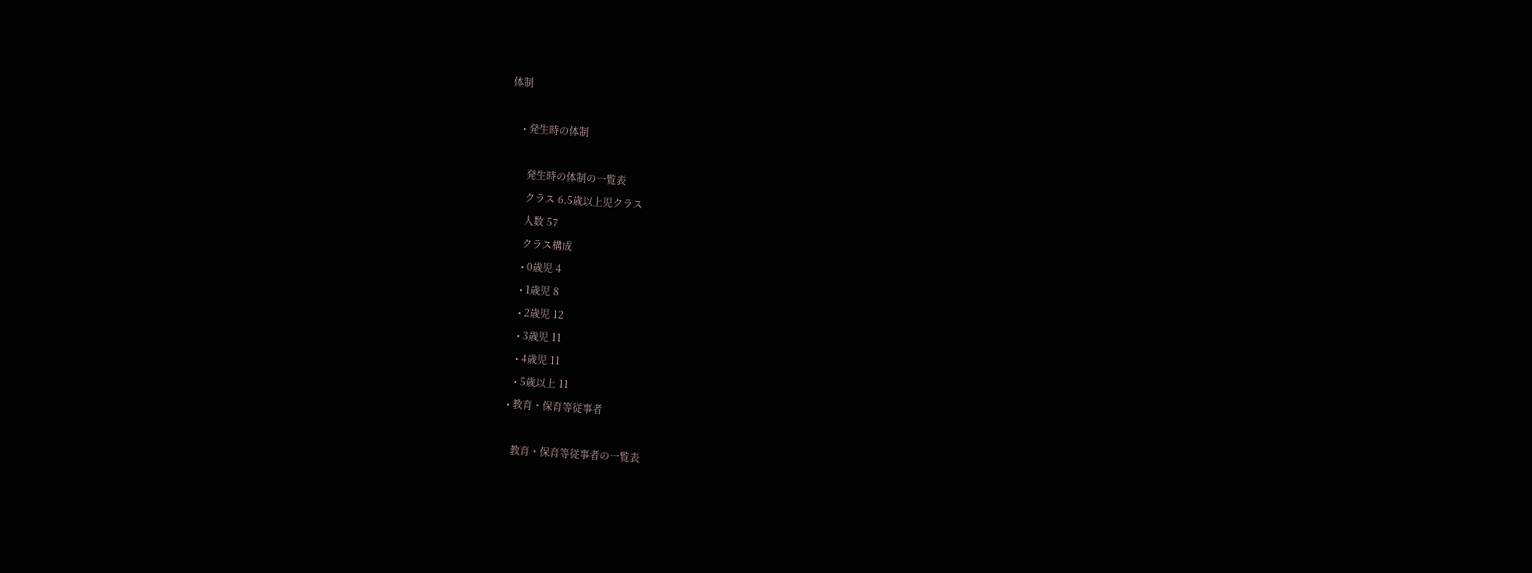体制

    • 発生時の体制

      発生時の体制の一覧表
      クラス 6.5歳以上児クラス
      人数 57
      クラス構成
      • 0歳児 4
      • 1歳児 8
      • 2歳児 12
      • 3歳児 11
      • 4歳児 11
      • 5歳以上 11
    • 教育・保育等従事者

      教育・保育等従事者の一覧表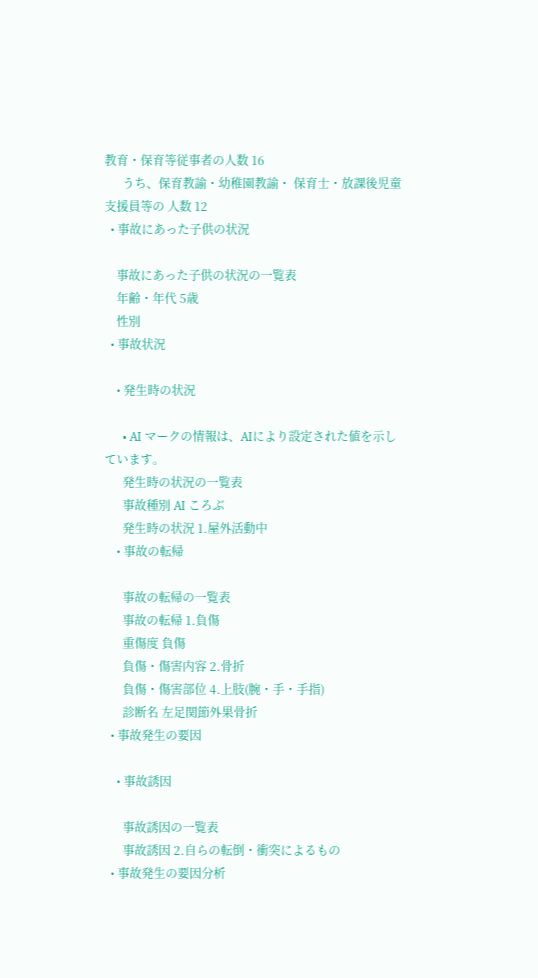教育・保育等従事者の人数 16
      うち、保育教諭・幼稚園教諭・ 保育士・放課後児童支援員等の 人数 12
  • 事故にあった子供の状況

    事故にあった子供の状況の一覧表
    年齢・年代 5歳
    性別
  • 事故状況

    • 発生時の状況

      • AI マークの情報は、AIにより設定された値を示しています。
      発生時の状況の一覧表
      事故種別 AI ころぶ
      発生時の状況 1.屋外活動中
    • 事故の転帰

      事故の転帰の一覧表
      事故の転帰 1.負傷
      重傷度 負傷
      負傷・傷害内容 2.骨折
      負傷・傷害部位 4.上肢(腕・手・手指)
      診断名 左足関節外果骨折
  • 事故発生の要因

    • 事故誘因

      事故誘因の一覧表
      事故誘因 2.自らの転倒・衝突によるもの
  • 事故発生の要因分析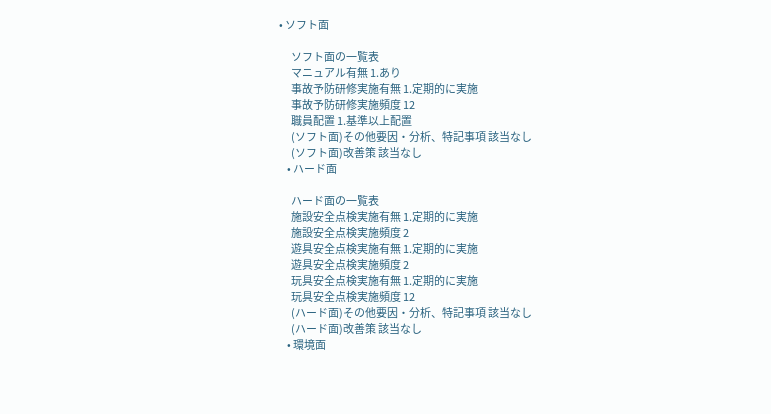• ソフト面

      ソフト面の一覧表
      マニュアル有無 1.あり
      事故予防研修実施有無 1.定期的に実施
      事故予防研修実施頻度 12
      職員配置 1.基準以上配置
      (ソフト面)その他要因・分析、特記事項 該当なし
      (ソフト面)改善策 該当なし
    • ハード面

      ハード面の一覧表
      施設安全点検実施有無 1.定期的に実施
      施設安全点検実施頻度 2
      遊具安全点検実施有無 1.定期的に実施
      遊具安全点検実施頻度 2
      玩具安全点検実施有無 1.定期的に実施
      玩具安全点検実施頻度 12
      (ハード面)その他要因・分析、特記事項 該当なし
      (ハード面)改善策 該当なし
    • 環境面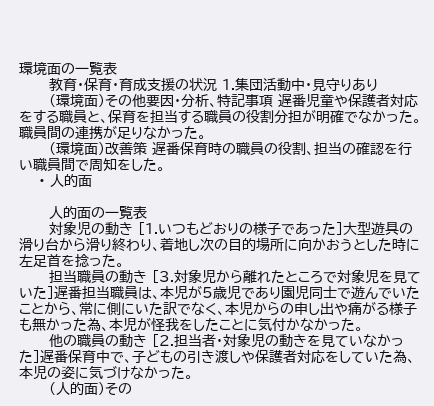環境面の一覧表
      教育・保育・育成支援の状況 1.集団活動中・見守りあり
      (環境面)その他要因・分析、特記事項 遅番児童や保護者対応をする職員と、保育を担当する職員の役割分担が明確でなかった。職員間の連携が足りなかった。
      (環境面)改善策 遅番保育時の職員の役割、担当の確認を行い職員間で周知をした。
    • 人的面

      人的面の一覧表
      対象児の動き [1.いつもどおりの様子であった]大型遊具の滑り台から滑り終わり、着地し次の目的場所に向かおうとした時に左足首を捻った。
      担当職員の動き [3.対象児から離れたところで対象児を見ていた]遅番担当職員は、本児が5歳児であり園児同士で遊んでいたことから、常に側にいた訳でなく、本児からの申し出や痛がる様子も無かった為、本児が怪我をしたことに気付かなかった。
      他の職員の動き [2.担当者・対象児の動きを見ていなかった]遅番保育中で、子どもの引き渡しや保護者対応をしていた為、本児の姿に気づけなかった。
      (人的面)その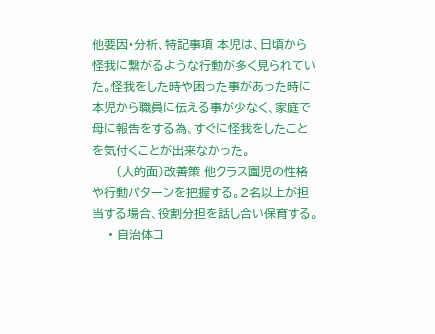他要因・分析、特記事項 本児は、日頃から怪我に繋がるような行動が多く見られていた。怪我をした時や困った事があった時に本児から職員に伝える事が少なく、家庭で母に報告をする為、すぐに怪我をしたことを気付くことが出来なかった。
      (人的面)改善策 他クラス園児の性格や行動パターンを把握する。2名以上が担当する場合、役割分担を話し合い保育する。
    • 自治体コ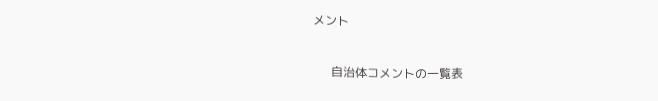メント

      自治体コメントの一覧表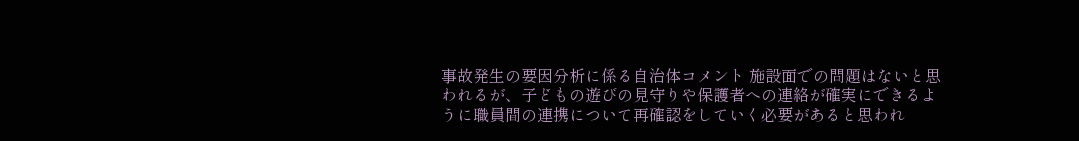事故発生の要因分析に係る自治体コメント 施設面での問題はないと思われるが、子どもの遊びの見守りや保護者への連絡が確実にできるように職員間の連携について再確認をしていく必要があると思われ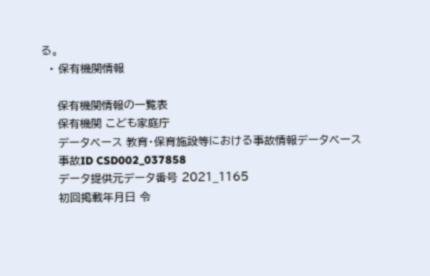る。
  • 保有機関情報

    保有機関情報の一覧表
    保有機関 こども家庭庁
    データベース 教育・保育施設等における事故情報データベース
    事故ID CSD002_037858
    データ提供元データ番号 2021_1165
    初回掲載年月日 令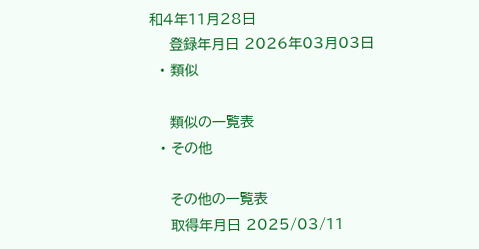和4年11月28日
    登録年月日 2026年03月03日
  • 類似

    類似の一覧表
  • その他

    その他の一覧表
    取得年月日 2025/03/11